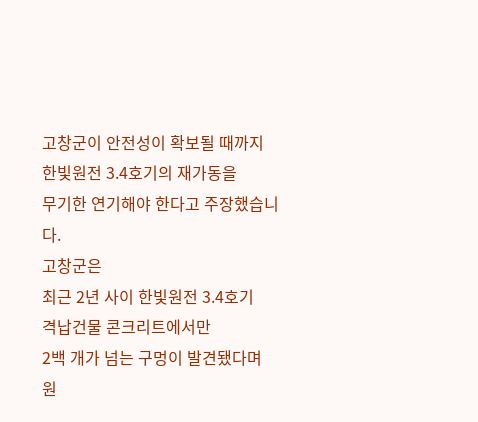고창군이 안전성이 확보될 때까지
한빛원전 3.4호기의 재가동을
무기한 연기해야 한다고 주장했습니다.
고창군은
최근 2년 사이 한빛원전 3.4호기
격납건물 콘크리트에서만
2백 개가 넘는 구멍이 발견됐다며
원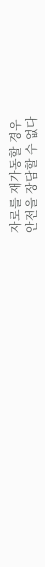자로를 재가동할 경우
안전을 장담할 수 없다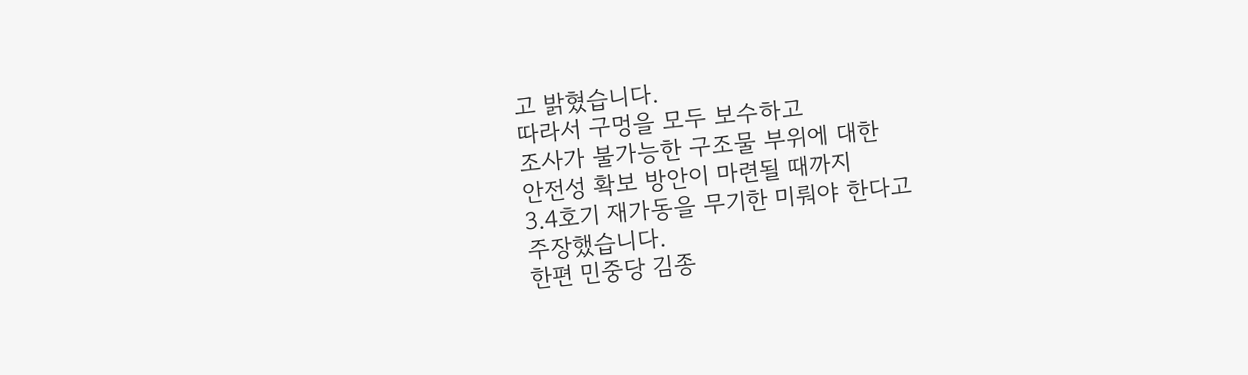고 밝혔습니다.
따라서 구멍을 모두 보수하고
조사가 불가능한 구조물 부위에 대한
안전성 확보 방안이 마련될 때까지
3.4호기 재가동을 무기한 미뤄야 한다고
주장했습니다.
한편 민중당 김종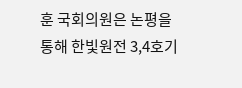훈 국회의원은 논평을
통해 한빛원전 3,4호기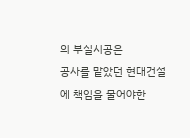의 부실시공은
공사를 맡았던 현대건설에 책임을 물어야한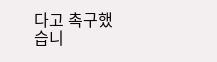다고 촉구했습니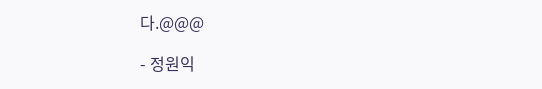다.@@@

- 정원익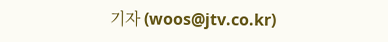기자 (woos@jtv.co.kr)